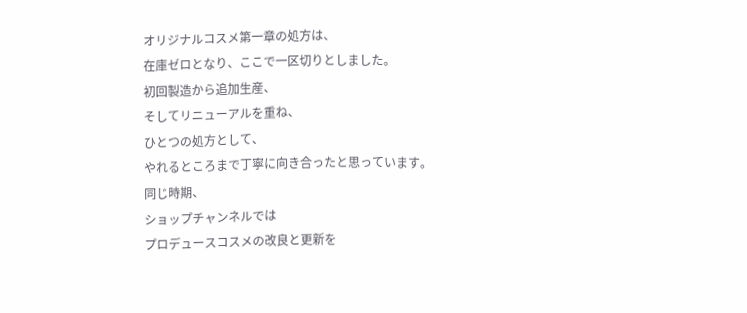オリジナルコスメ第一章の処方は、
在庫ゼロとなり、ここで一区切りとしました。
初回製造から追加生産、
そしてリニューアルを重ね、
ひとつの処方として、
やれるところまで丁寧に向き合ったと思っています。
同じ時期、
ショップチャンネルでは
プロデュースコスメの改良と更新を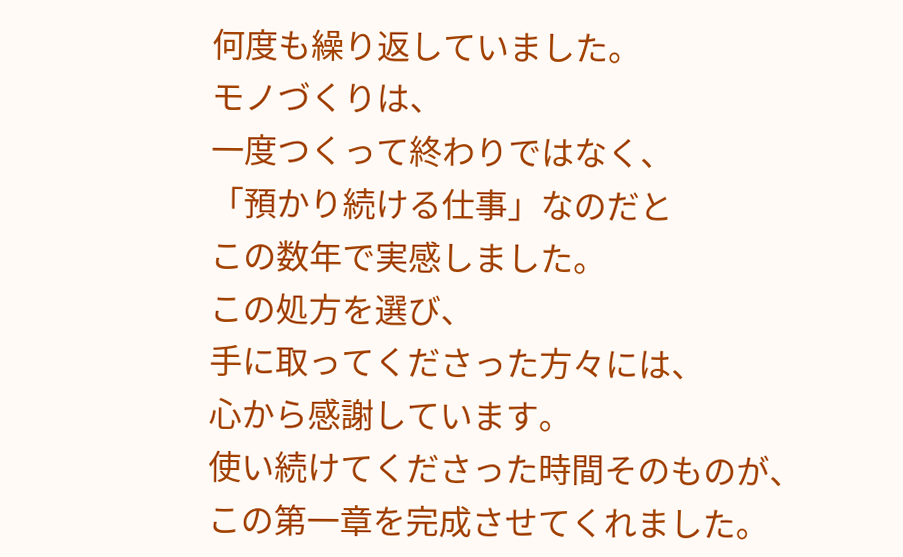何度も繰り返していました。
モノづくりは、
一度つくって終わりではなく、
「預かり続ける仕事」なのだと
この数年で実感しました。
この処方を選び、
手に取ってくださった方々には、
心から感謝しています。
使い続けてくださった時間そのものが、
この第一章を完成させてくれました。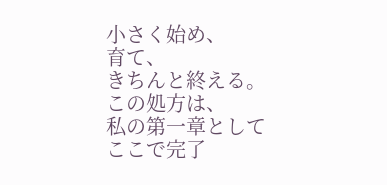小さく始め、
育て、
きちんと終える。
この処方は、
私の第一章として
ここで完了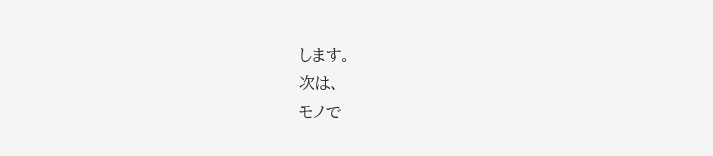します。
次は、
モノで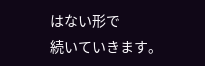はない形で
続いていきます。